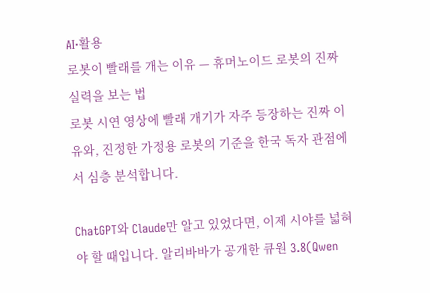AI·활용
로봇이 빨래를 개는 이유 — 휴머노이드 로봇의 진짜 실력을 보는 법
로봇 시연 영상에 빨래 개기가 자주 등장하는 진짜 이유와, 진정한 가정용 로봇의 기준을 한국 독자 관점에서 심층 분석합니다.

ChatGPT와 Claude만 알고 있었다면, 이제 시야를 넓혀야 할 때입니다. 알리바바가 공개한 큐원 3.8(Qwen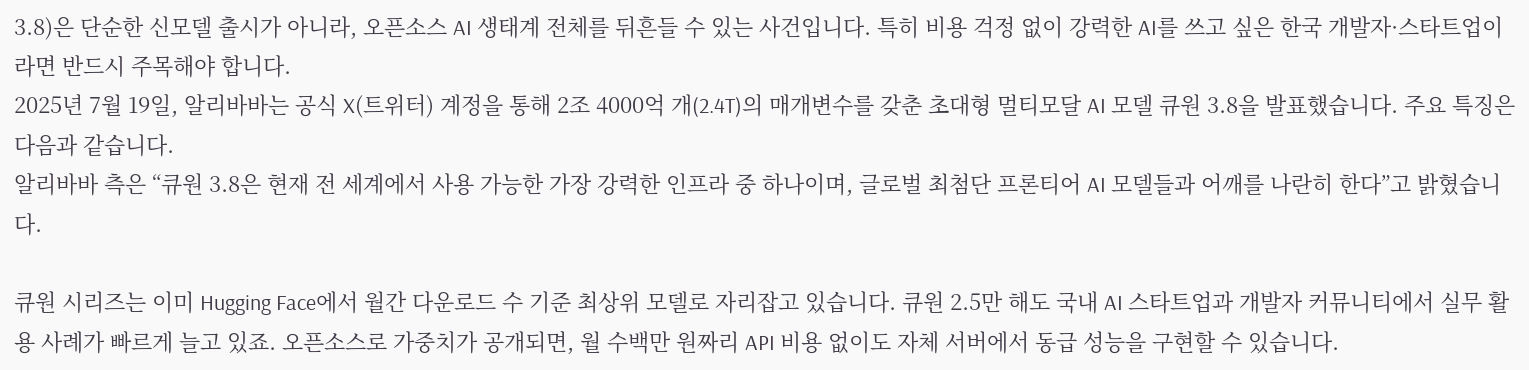3.8)은 단순한 신모델 출시가 아니라, 오픈소스 AI 생태계 전체를 뒤흔들 수 있는 사건입니다. 특히 비용 걱정 없이 강력한 AI를 쓰고 싶은 한국 개발자·스타트업이라면 반드시 주목해야 합니다.
2025년 7월 19일, 알리바바는 공식 X(트위터) 계정을 통해 2조 4000억 개(2.4T)의 매개변수를 갖춘 초대형 멀티모달 AI 모델 큐원 3.8을 발표했습니다. 주요 특징은 다음과 같습니다.
알리바바 측은 “큐원 3.8은 현재 전 세계에서 사용 가능한 가장 강력한 인프라 중 하나이며, 글로벌 최첨단 프론티어 AI 모델들과 어깨를 나란히 한다”고 밝혔습니다.

큐원 시리즈는 이미 Hugging Face에서 월간 다운로드 수 기준 최상위 모델로 자리잡고 있습니다. 큐원 2.5만 해도 국내 AI 스타트업과 개발자 커뮤니티에서 실무 활용 사례가 빠르게 늘고 있죠. 오픈소스로 가중치가 공개되면, 월 수백만 원짜리 API 비용 없이도 자체 서버에서 동급 성능을 구현할 수 있습니다.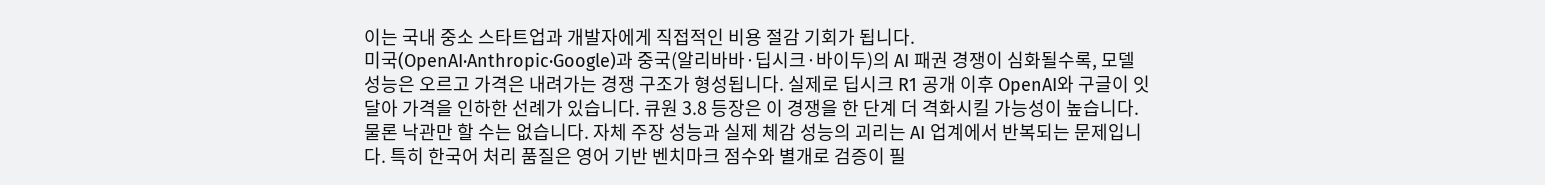이는 국내 중소 스타트업과 개발자에게 직접적인 비용 절감 기회가 됩니다.
미국(OpenAI·Anthropic·Google)과 중국(알리바바·딥시크·바이두)의 AI 패권 경쟁이 심화될수록, 모델 성능은 오르고 가격은 내려가는 경쟁 구조가 형성됩니다. 실제로 딥시크 R1 공개 이후 OpenAI와 구글이 잇달아 가격을 인하한 선례가 있습니다. 큐원 3.8 등장은 이 경쟁을 한 단계 더 격화시킬 가능성이 높습니다.
물론 낙관만 할 수는 없습니다. 자체 주장 성능과 실제 체감 성능의 괴리는 AI 업계에서 반복되는 문제입니다. 특히 한국어 처리 품질은 영어 기반 벤치마크 점수와 별개로 검증이 필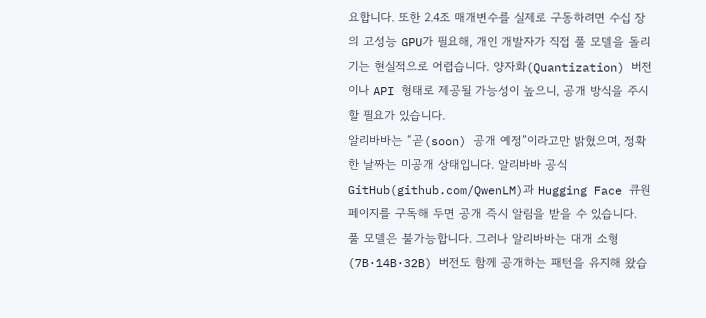요합니다. 또한 2.4조 매개변수를 실제로 구동하려면 수십 장의 고성능 GPU가 필요해, 개인 개발자가 직접 풀 모델을 돌리기는 현실적으로 어렵습니다. 양자화(Quantization) 버전이나 API 형태로 제공될 가능성이 높으니, 공개 방식을 주시할 필요가 있습니다.
알리바바는 “곧(soon) 공개 예정”이라고만 밝혔으며, 정확한 날짜는 미공개 상태입니다. 알리바바 공식 GitHub(github.com/QwenLM)과 Hugging Face 큐원 페이지를 구독해 두면 공개 즉시 알림을 받을 수 있습니다.
풀 모델은 불가능합니다. 그러나 알리바바는 대개 소형(7B·14B·32B) 버전도 함께 공개하는 패턴을 유지해 왔습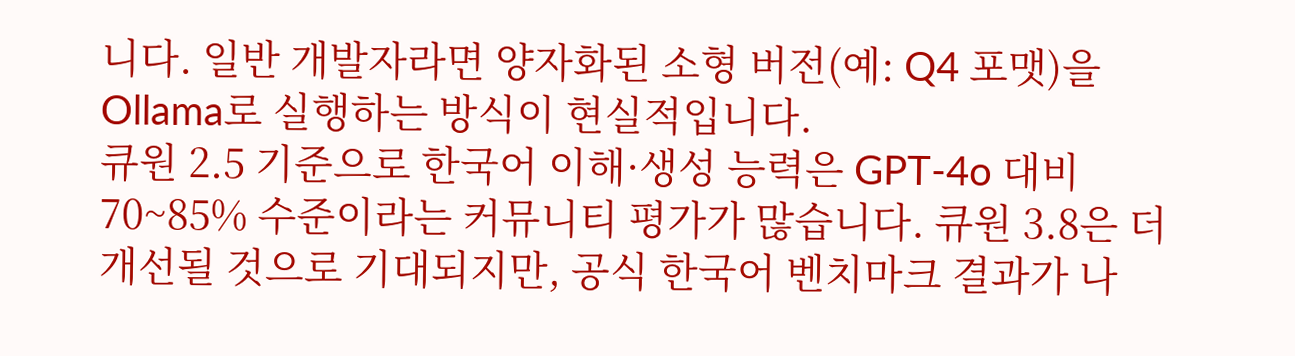니다. 일반 개발자라면 양자화된 소형 버전(예: Q4 포맷)을 Ollama로 실행하는 방식이 현실적입니다.
큐원 2.5 기준으로 한국어 이해·생성 능력은 GPT-4o 대비 70~85% 수준이라는 커뮤니티 평가가 많습니다. 큐원 3.8은 더 개선될 것으로 기대되지만, 공식 한국어 벤치마크 결과가 나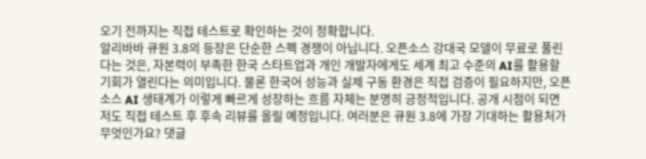오기 전까지는 직접 테스트로 확인하는 것이 정확합니다.
알리바바 큐원 3.8의 등장은 단순한 스펙 경쟁이 아닙니다. 오픈소스 강대국 모델이 무료로 풀린다는 것은, 자본력이 부족한 한국 스타트업과 개인 개발자에게도 세계 최고 수준의 AI를 활용할 기회가 열린다는 의미입니다. 물론 한국어 성능과 실제 구동 환경은 직접 검증이 필요하지만, 오픈소스 AI 생태계가 이렇게 빠르게 성장하는 흐름 자체는 분명히 긍정적입니다. 공개 시점이 되면 저도 직접 테스트 후 후속 리뷰를 올릴 예정입니다. 여러분은 큐원 3.8에 가장 기대하는 활용처가 무엇인가요? 댓글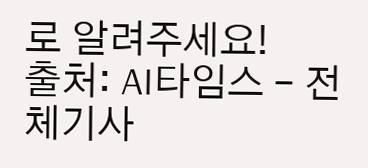로 알려주세요!
출처: AI타임스 – 전체기사